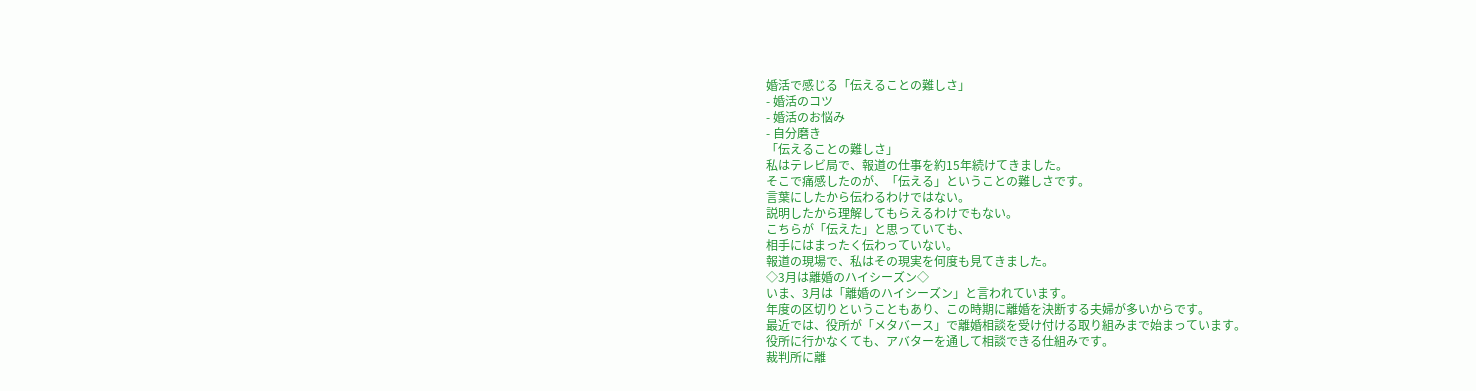婚活で感じる「伝えることの難しさ」
- 婚活のコツ
- 婚活のお悩み
- 自分磨き
「伝えることの難しさ」
私はテレビ局で、報道の仕事を約15年続けてきました。
そこで痛感したのが、「伝える」ということの難しさです。
言葉にしたから伝わるわけではない。
説明したから理解してもらえるわけでもない。
こちらが「伝えた」と思っていても、
相手にはまったく伝わっていない。
報道の現場で、私はその現実を何度も見てきました。
◇3月は離婚のハイシーズン◇
いま、3月は「離婚のハイシーズン」と言われています。
年度の区切りということもあり、この時期に離婚を決断する夫婦が多いからです。
最近では、役所が「メタバース」で離婚相談を受け付ける取り組みまで始まっています。
役所に行かなくても、アバターを通して相談できる仕組みです。
裁判所に離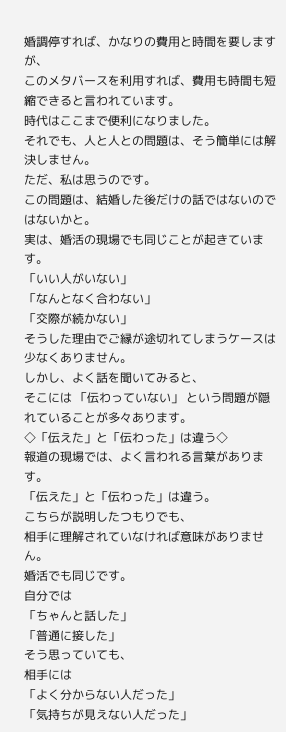婚調停すれば、かなりの費用と時間を要しますが、
このメタバースを利用すれば、費用も時間も短縮できると言われています。
時代はここまで便利になりました。
それでも、人と人との問題は、そう簡単には解決しません。
ただ、私は思うのです。
この問題は、結婚した後だけの話ではないのではないかと。
実は、婚活の現場でも同じことが起きています。
「いい人がいない」
「なんとなく合わない」
「交際が続かない」
そうした理由でご縁が途切れてしまうケースは少なくありません。
しかし、よく話を聞いてみると、
そこには 「伝わっていない」 という問題が隠れていることが多々あります。
◇「伝えた」と「伝わった」は違う◇
報道の現場では、よく言われる言葉があります。
「伝えた」と「伝わった」は違う。
こちらが説明したつもりでも、
相手に理解されていなければ意味がありません。
婚活でも同じです。
自分では
「ちゃんと話した」
「普通に接した」
そう思っていても、
相手には
「よく分からない人だった」
「気持ちが見えない人だった」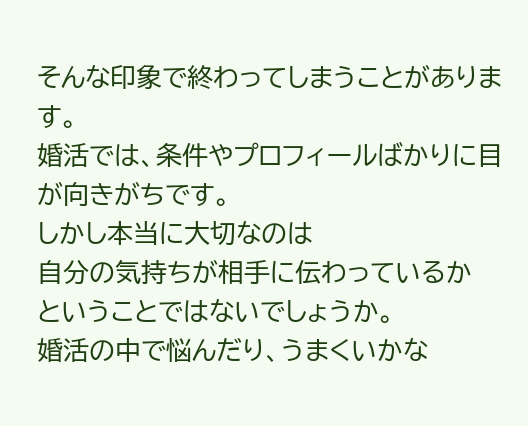そんな印象で終わってしまうことがあります。
婚活では、条件やプロフィールばかりに目が向きがちです。
しかし本当に大切なのは
自分の気持ちが相手に伝わっているか
ということではないでしょうか。
婚活の中で悩んだり、うまくいかな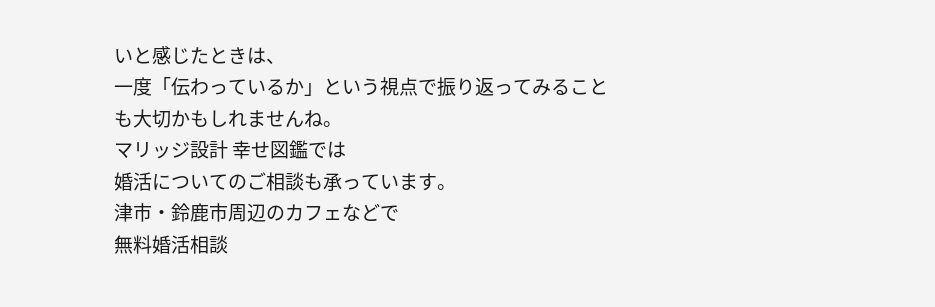いと感じたときは、
一度「伝わっているか」という視点で振り返ってみることも大切かもしれませんね。
マリッジ設計 幸せ図鑑では
婚活についてのご相談も承っています。
津市・鈴鹿市周辺のカフェなどで
無料婚活相談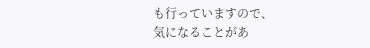も行っていますので、
気になることがあ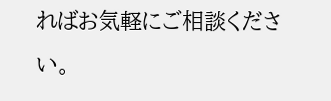ればお気軽にご相談ください。